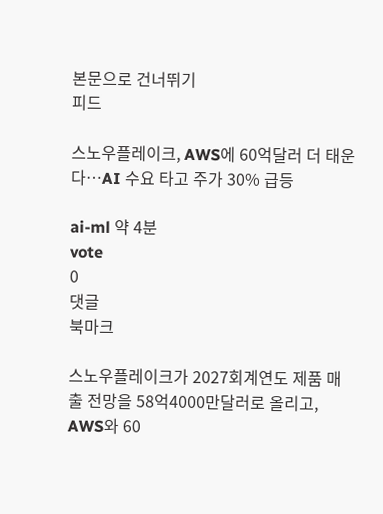본문으로 건너뛰기
피드

스노우플레이크, AWS에 60억달러 더 태운다…AI 수요 타고 주가 30% 급등

ai-ml 약 4분
vote
0
댓글
북마크

스노우플레이크가 2027회계연도 제품 매출 전망을 58억4000만달러로 올리고, AWS와 60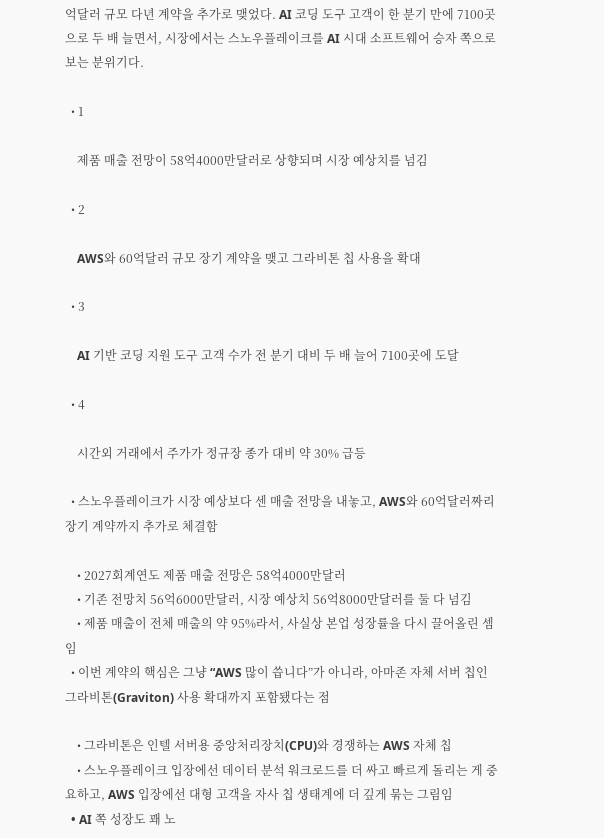억달러 규모 다년 계약을 추가로 맺었다. AI 코딩 도구 고객이 한 분기 만에 7100곳으로 두 배 늘면서, 시장에서는 스노우플레이크를 AI 시대 소프트웨어 승자 쪽으로 보는 분위기다.

  • 1

    제품 매출 전망이 58억4000만달러로 상향되며 시장 예상치를 넘김

  • 2

    AWS와 60억달러 규모 장기 계약을 맺고 그라비톤 칩 사용을 확대

  • 3

    AI 기반 코딩 지원 도구 고객 수가 전 분기 대비 두 배 늘어 7100곳에 도달

  • 4

    시간외 거래에서 주가가 정규장 종가 대비 약 30% 급등

  • 스노우플레이크가 시장 예상보다 센 매출 전망을 내놓고, AWS와 60억달러짜리 장기 계약까지 추가로 체결함

    • 2027회계연도 제품 매출 전망은 58억4000만달러
    • 기존 전망치 56억6000만달러, 시장 예상치 56억8000만달러를 둘 다 넘김
    • 제품 매출이 전체 매출의 약 95%라서, 사실상 본업 성장률을 다시 끌어올린 셈임
  • 이번 계약의 핵심은 그냥 “AWS 많이 씁니다”가 아니라, 아마존 자체 서버 칩인 그라비톤(Graviton) 사용 확대까지 포함됐다는 점

    • 그라비톤은 인텔 서버용 중앙처리장치(CPU)와 경쟁하는 AWS 자체 칩
    • 스노우플레이크 입장에선 데이터 분석 워크로드를 더 싸고 빠르게 돌리는 게 중요하고, AWS 입장에선 대형 고객을 자사 칩 생태계에 더 깊게 묶는 그림임
  • AI 쪽 성장도 꽤 노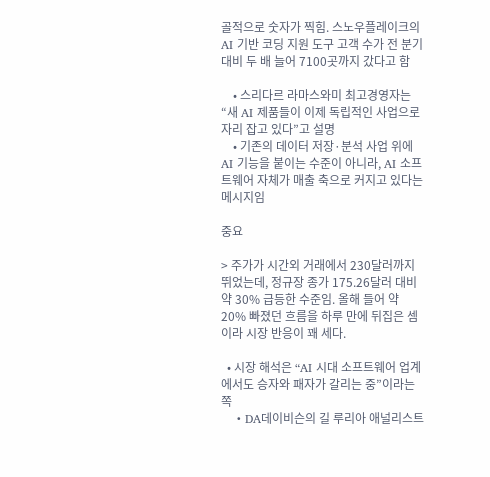골적으로 숫자가 찍힘. 스노우플레이크의 AI 기반 코딩 지원 도구 고객 수가 전 분기 대비 두 배 늘어 7100곳까지 갔다고 함

    • 스리다르 라마스와미 최고경영자는 “새 AI 제품들이 이제 독립적인 사업으로 자리 잡고 있다”고 설명
    • 기존의 데이터 저장·분석 사업 위에 AI 기능을 붙이는 수준이 아니라, AI 소프트웨어 자체가 매출 축으로 커지고 있다는 메시지임

중요

> 주가가 시간외 거래에서 230달러까지 뛰었는데, 정규장 종가 175.26달러 대비 약 30% 급등한 수준임. 올해 들어 약 20% 빠졌던 흐름을 하루 만에 뒤집은 셈이라 시장 반응이 꽤 세다.

  • 시장 해석은 “AI 시대 소프트웨어 업계에서도 승자와 패자가 갈리는 중”이라는 쪽
    • DA데이비슨의 길 루리아 애널리스트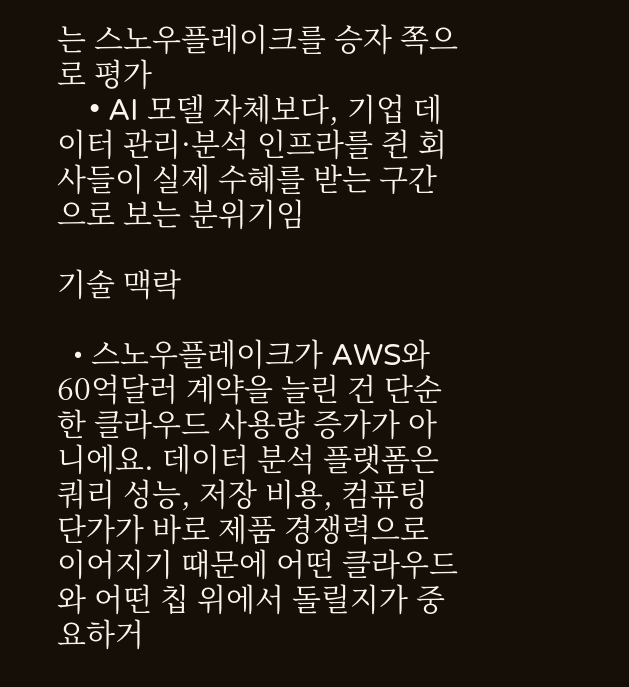는 스노우플레이크를 승자 쪽으로 평가
    • AI 모델 자체보다, 기업 데이터 관리·분석 인프라를 쥔 회사들이 실제 수혜를 받는 구간으로 보는 분위기임

기술 맥락

  • 스노우플레이크가 AWS와 60억달러 계약을 늘린 건 단순한 클라우드 사용량 증가가 아니에요. 데이터 분석 플랫폼은 쿼리 성능, 저장 비용, 컴퓨팅 단가가 바로 제품 경쟁력으로 이어지기 때문에 어떤 클라우드와 어떤 칩 위에서 돌릴지가 중요하거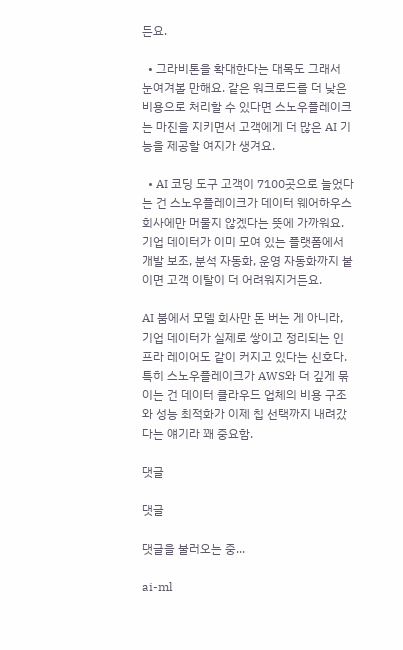든요.

  • 그라비톤을 확대한다는 대목도 그래서 눈여겨볼 만해요. 같은 워크로드를 더 낮은 비용으로 처리할 수 있다면 스노우플레이크는 마진을 지키면서 고객에게 더 많은 AI 기능을 제공할 여지가 생겨요.

  • AI 코딩 도구 고객이 7100곳으로 늘었다는 건 스노우플레이크가 데이터 웨어하우스 회사에만 머물지 않겠다는 뜻에 가까워요. 기업 데이터가 이미 모여 있는 플랫폼에서 개발 보조, 분석 자동화, 운영 자동화까지 붙이면 고객 이탈이 더 어려워지거든요.

AI 붐에서 모델 회사만 돈 버는 게 아니라, 기업 데이터가 실제로 쌓이고 정리되는 인프라 레이어도 같이 커지고 있다는 신호다. 특히 스노우플레이크가 AWS와 더 깊게 묶이는 건 데이터 클라우드 업체의 비용 구조와 성능 최적화가 이제 칩 선택까지 내려갔다는 얘기라 꽤 중요함.

댓글

댓글

댓글을 불러오는 중...

ai-ml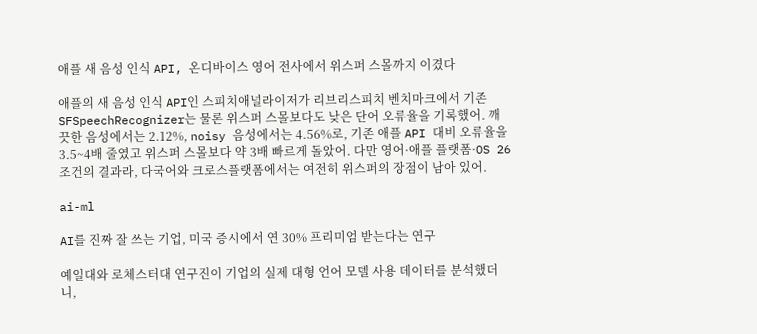애플 새 음성 인식 API, 온디바이스 영어 전사에서 위스퍼 스몰까지 이겼다

애플의 새 음성 인식 API인 스피치애널라이저가 리브리스피치 벤치마크에서 기존 SFSpeechRecognizer는 물론 위스퍼 스몰보다도 낮은 단어 오류율을 기록했어. 깨끗한 음성에서는 2.12%, noisy 음성에서는 4.56%로, 기존 애플 API 대비 오류율을 3.5~4배 줄였고 위스퍼 스몰보다 약 3배 빠르게 돌았어. 다만 영어·애플 플랫폼·OS 26 조건의 결과라, 다국어와 크로스플랫폼에서는 여전히 위스퍼의 장점이 남아 있어.

ai-ml

AI를 진짜 잘 쓰는 기업, 미국 증시에서 연 30% 프리미엄 받는다는 연구

예일대와 로체스터대 연구진이 기업의 실제 대형 언어 모델 사용 데이터를 분석했더니,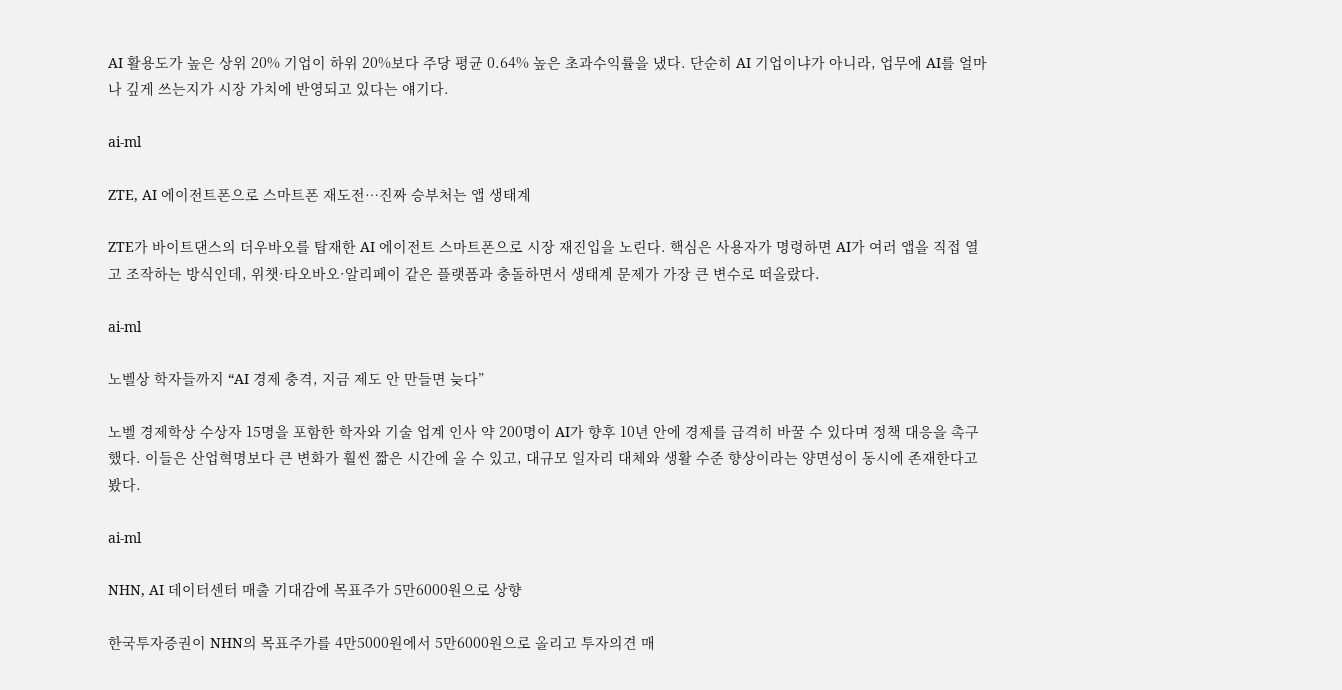AI 활용도가 높은 상위 20% 기업이 하위 20%보다 주당 평균 0.64% 높은 초과수익률을 냈다. 단순히 AI 기업이냐가 아니라, 업무에 AI를 얼마나 깊게 쓰는지가 시장 가치에 반영되고 있다는 얘기다.

ai-ml

ZTE, AI 에이전트폰으로 스마트폰 재도전…진짜 승부처는 앱 생태계

ZTE가 바이트댄스의 더우바오를 탑재한 AI 에이전트 스마트폰으로 시장 재진입을 노린다. 핵심은 사용자가 명령하면 AI가 여러 앱을 직접 열고 조작하는 방식인데, 위챗·타오바오·알리페이 같은 플랫폼과 충돌하면서 생태계 문제가 가장 큰 변수로 떠올랐다.

ai-ml

노벨상 학자들까지 “AI 경제 충격, 지금 제도 안 만들면 늦다”

노벨 경제학상 수상자 15명을 포함한 학자와 기술 업계 인사 약 200명이 AI가 향후 10년 안에 경제를 급격히 바꿀 수 있다며 정책 대응을 촉구했다. 이들은 산업혁명보다 큰 변화가 훨씬 짧은 시간에 올 수 있고, 대규모 일자리 대체와 생활 수준 향상이라는 양면성이 동시에 존재한다고 봤다.

ai-ml

NHN, AI 데이터센터 매출 기대감에 목표주가 5만6000원으로 상향

한국투자증권이 NHN의 목표주가를 4만5000원에서 5만6000원으로 올리고 투자의견 매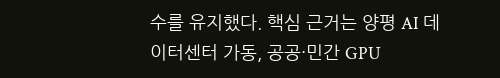수를 유지했다. 핵심 근거는 양평 AI 데이터센터 가동, 공공·민간 GPU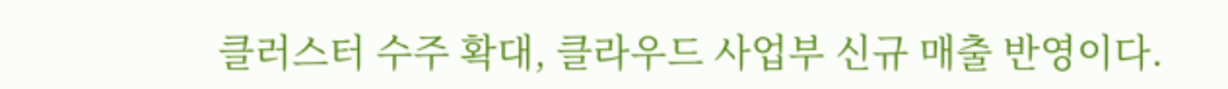클러스터 수주 확대, 클라우드 사업부 신규 매출 반영이다.